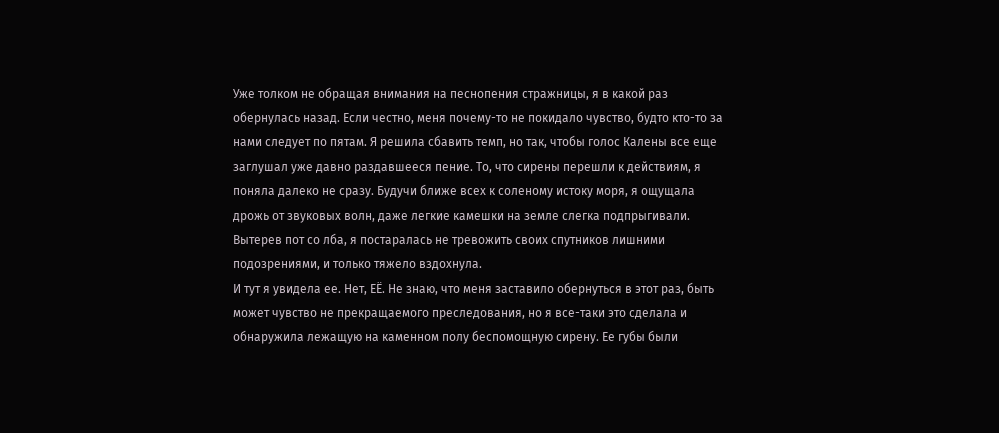Уже толком не обращая внимания на песнопения стражницы, я в какой раз обернулась назад. Если честно, меня почему-то не покидало чувство, будто кто-то за нами следует по пятам. Я решила сбавить темп, но так, чтобы голос Калены все еще заглушал уже давно раздавшееся пение. То, что сирены перешли к действиям, я поняла далеко не сразу. Будучи ближе всех к соленому истоку моря, я ощущала дрожь от звуковых волн, даже легкие камешки на земле слегка подпрыгивали. Вытерев пот со лба, я постаралась не тревожить своих спутников лишними подозрениями, и только тяжело вздохнула.
И тут я увидела ее. Нет, ЕЁ. Не знаю, что меня заставило обернуться в этот раз, быть может чувство не прекращаемого преследования, но я все-таки это сделала и обнаружила лежащую на каменном полу беспомощную сирену. Ее губы были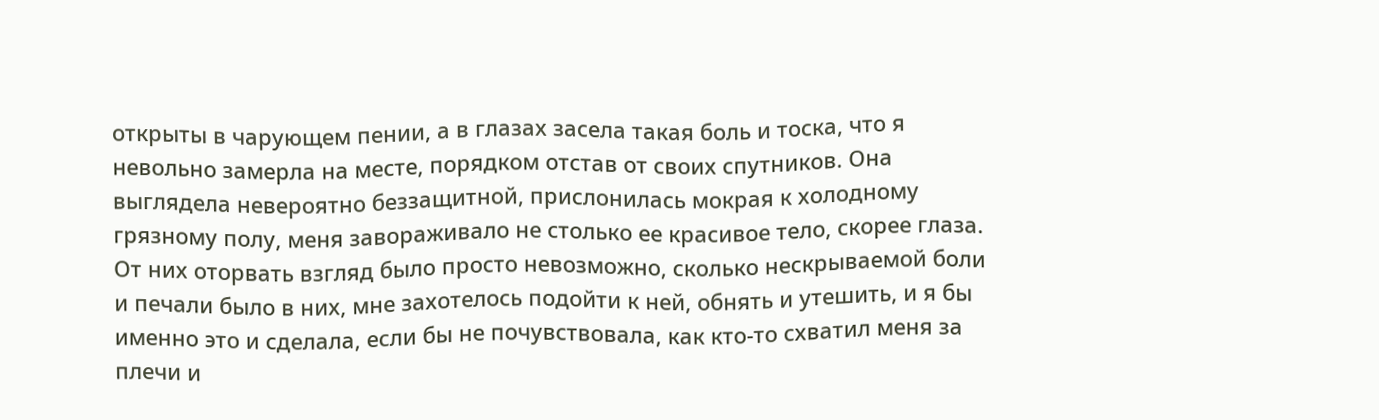открыты в чарующем пении, а в глазах засела такая боль и тоска, что я невольно замерла на месте, порядком отстав от своих спутников. Она выглядела невероятно беззащитной, прислонилась мокрая к холодному грязному полу, меня завораживало не столько ее красивое тело, скорее глаза. От них оторвать взгляд было просто невозможно, сколько нескрываемой боли и печали было в них, мне захотелось подойти к ней, обнять и утешить, и я бы именно это и сделала, если бы не почувствовала, как кто-то схватил меня за плечи и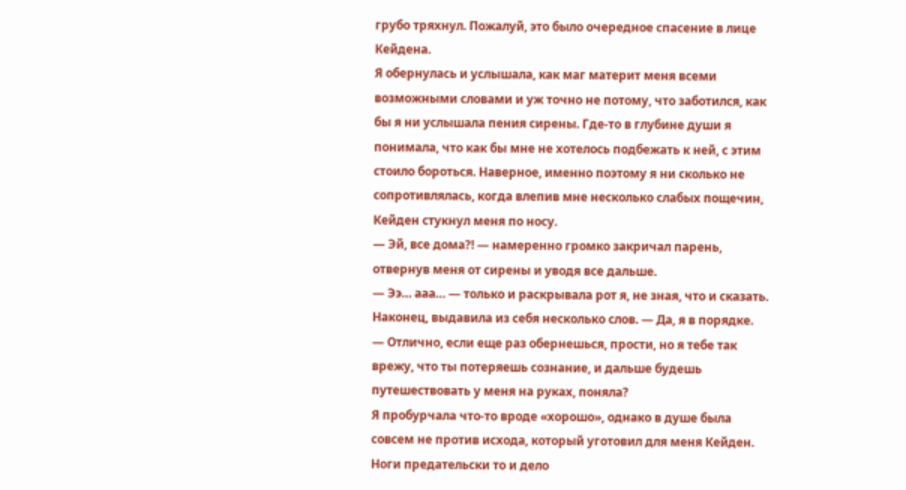грубо тряхнул. Пожалуй, это было очередное спасение в лице Кейдена.
Я обернулась и услышала, как маг материт меня всеми возможными словами и уж точно не потому, что заботился, как бы я ни услышала пения сирены. Где-то в глубине души я понимала, что как бы мне не хотелось подбежать к ней, с этим стоило бороться. Наверное, именно поэтому я ни сколько не сопротивлялась, когда влепив мне несколько слабых пощечин, Кейден стукнул меня по носу.
— Эй, все дома?! — намеренно громко закричал парень, отвернув меня от сирены и уводя все дальше.
— Ээ… ааа… — только и раскрывала рот я, не зная, что и сказать. Наконец, выдавила из себя несколько слов. — Да, я в порядке.
— Отлично, если еще раз обернешься, прости, но я тебе так врежу, что ты потеряешь сознание, и дальше будешь путешествовать у меня на руках, поняла?
Я пробурчала что-то вроде «хорошо», однако в душе была совсем не против исхода, который уготовил для меня Кейден. Ноги предательски то и дело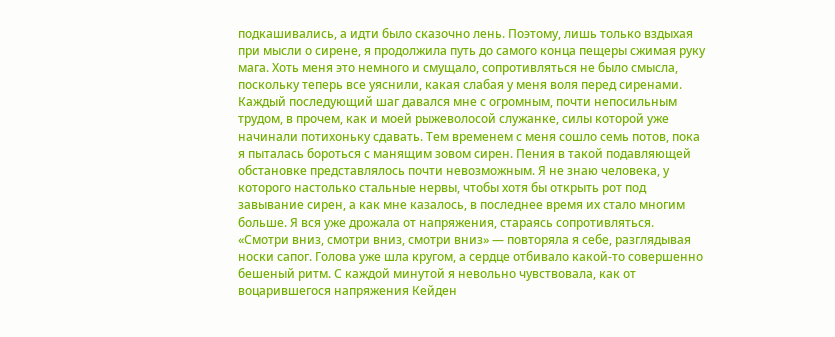подкашивались, а идти было сказочно лень. Поэтому, лишь только вздыхая при мысли о сирене, я продолжила путь до самого конца пещеры сжимая руку мага. Хоть меня это немного и смущало, сопротивляться не было смысла, поскольку теперь все уяснили, какая слабая у меня воля перед сиренами.
Каждый последующий шаг давался мне с огромным, почти непосильным трудом, в прочем, как и моей рыжеволосой служанке, силы которой уже начинали потихоньку сдавать. Тем временем с меня сошло семь потов, пока я пыталась бороться с манящим зовом сирен. Пения в такой подавляющей обстановке представлялось почти невозможным. Я не знаю человека, у которого настолько стальные нервы, чтобы хотя бы открыть рот под завывание сирен, а как мне казалось, в последнее время их стало многим больше. Я вся уже дрожала от напряжения, стараясь сопротивляться. «Смотри вниз, смотри вниз, смотри вниз» — повторяла я себе, разглядывая носки сапог. Голова уже шла кругом, а сердце отбивало какой-то совершенно бешеный ритм. С каждой минутой я невольно чувствовала, как от воцарившегося напряжения Кейден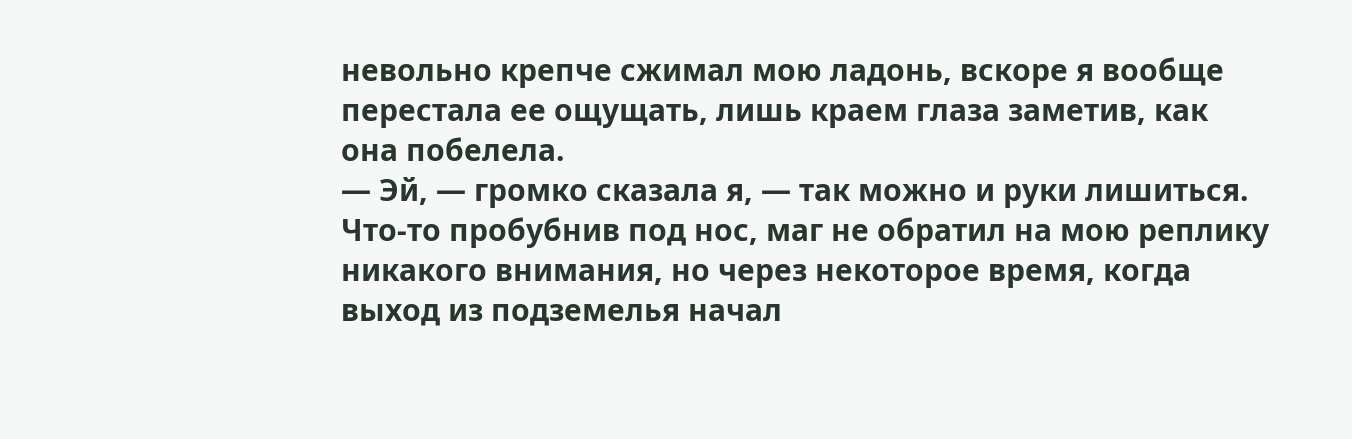невольно крепче сжимал мою ладонь, вскоре я вообще перестала ее ощущать, лишь краем глаза заметив, как она побелела.
— Эй, — громко сказала я, — так можно и руки лишиться.
Что-то пробубнив под нос, маг не обратил на мою реплику никакого внимания, но через некоторое время, когда выход из подземелья начал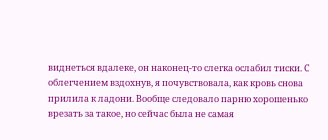виднеться вдалеке, он наконец-то слегка ослабил тиски. С облегчением вздохнув, я почувствовала, как кровь снова прилила к ладони. Вообще следовало парню хорошенько врезать за такое, но сейчас была не самая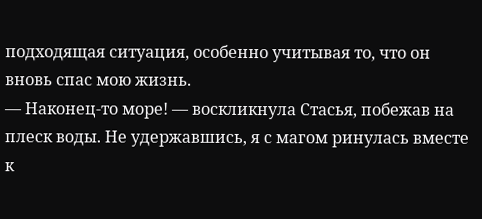подходящая ситуация, особенно учитывая то, что он вновь спас мою жизнь.
— Наконец-то море! — воскликнула Стасья, побежав на плеск воды. Не удержавшись, я с магом ринулась вместе к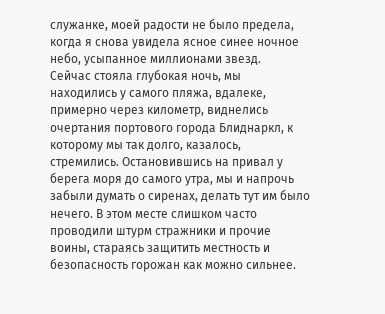служанке, моей радости не было предела, когда я снова увидела ясное синее ночное небо, усыпанное миллионами звезд.
Сейчас стояла глубокая ночь, мы находились у самого пляжа, вдалеке, примерно через километр, виднелись очертания портового города Блиднаркл, к которому мы так долго, казалось, стремились. Остановившись на привал у берега моря до самого утра, мы и напрочь забыли думать о сиренах, делать тут им было нечего. В этом месте слишком часто проводили штурм стражники и прочие воины, стараясь защитить местность и безопасность горожан как можно сильнее.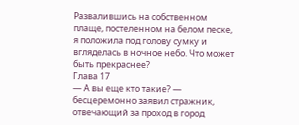Развалившись на собственном плаще, постеленном на белом песке, я положила под голову сумку и вгляделась в ночное небо. Что может быть прекраснее?
Глава 17
— А вы еще кто такие? — бесцеремонно заявил стражник, отвечающий за проход в город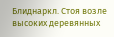Блиднаркл. Стоя возле высоких деревянных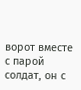ворот вместе с парой солдат, он с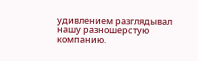удивлением разглядывал нашу разношерстую компанию.